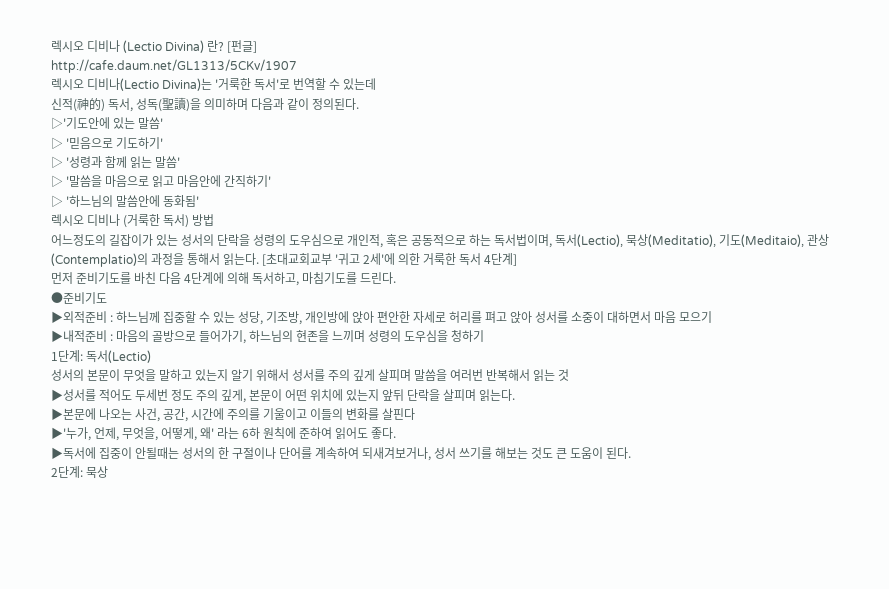렉시오 디비나 (Lectio Divina) 란? [펀글]
http://cafe.daum.net/GL1313/5CKv/1907
렉시오 디비나(Lectio Divina)는 '거룩한 독서'로 번역할 수 있는데
신적(神的) 독서, 성독(聖讀)을 의미하며 다음과 같이 정의된다.
▷'기도안에 있는 말씀'
▷ '믿음으로 기도하기'
▷ '성령과 함께 읽는 말씀'
▷ '말씀을 마음으로 읽고 마음안에 간직하기'
▷ '하느님의 말씀안에 동화됨'
렉시오 디비나 (거룩한 독서) 방법
어느정도의 길잡이가 있는 성서의 단락을 성령의 도우심으로 개인적, 혹은 공동적으로 하는 독서법이며, 독서(Lectio), 묵상(Meditatio), 기도(Meditaio), 관상(Contemplatio)의 과정을 통해서 읽는다. [초대교회교부 '귀고 2세'에 의한 거룩한 독서 4단계]
먼저 준비기도를 바친 다음 4단계에 의해 독서하고, 마침기도를 드린다.
●준비기도
▶외적준비 : 하느님께 집중할 수 있는 성당, 기조방, 개인방에 앉아 편안한 자세로 허리를 펴고 앉아 성서를 소중이 대하면서 마음 모으기
▶내적준비 : 마음의 골방으로 들어가기, 하느님의 현존을 느끼며 성령의 도우심을 청하기
1단계: 독서(Lectio)
성서의 본문이 무엇을 말하고 있는지 알기 위해서 성서를 주의 깊게 살피며 말씀을 여러번 반복해서 읽는 것
▶성서를 적어도 두세번 정도 주의 깊게, 본문이 어떤 위치에 있는지 앞뒤 단락을 살피며 읽는다.
▶본문에 나오는 사건, 공간, 시간에 주의를 기울이고 이들의 변화를 살핀다
▶'누가, 언제, 무엇을, 어떻게, 왜' 라는 6하 원칙에 준하여 읽어도 좋다.
▶독서에 집중이 안될때는 성서의 한 구절이나 단어를 계속하여 되새겨보거나, 성서 쓰기를 해보는 것도 큰 도움이 된다.
2단계: 묵상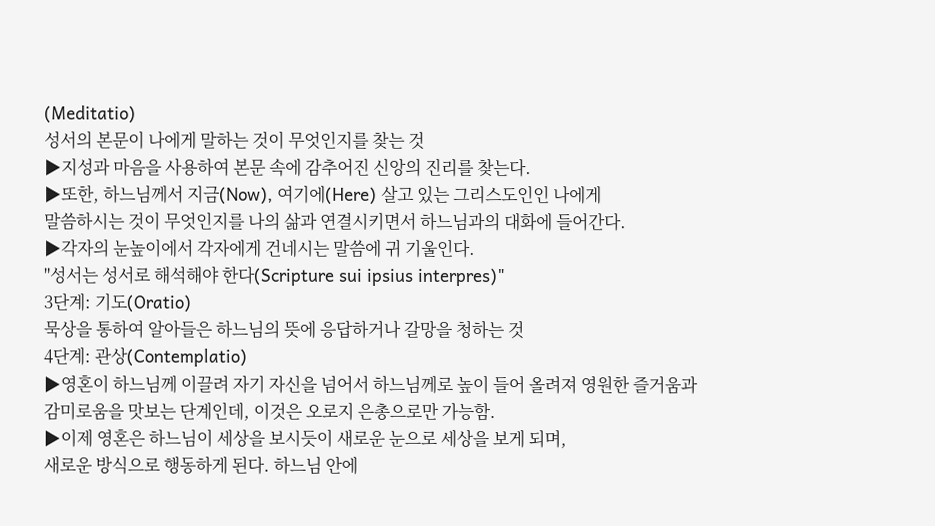(Meditatio)
성서의 본문이 나에게 말하는 것이 무엇인지를 찾는 것
▶지성과 마음을 사용하여 본문 속에 감추어진 신앙의 진리를 찾는다.
▶또한, 하느님께서 지금(Now), 여기에(Here) 살고 있는 그리스도인인 나에게
말씀하시는 것이 무엇인지를 나의 삶과 연결시키면서 하느님과의 대화에 들어간다.
▶각자의 눈높이에서 각자에게 건네시는 말씀에 귀 기울인다.
"성서는 성서로 해석해야 한다(Scripture sui ipsius interpres)"
3단계: 기도(Oratio)
묵상을 통하여 알아들은 하느님의 뜻에 응답하거나 갈망을 청하는 것
4단계: 관상(Contemplatio)
▶영혼이 하느님께 이끌려 자기 자신을 넘어서 하느님께로 높이 들어 올려져 영원한 즐거움과
감미로움을 맛보는 단계인데, 이것은 오로지 은총으로만 가능함.
▶이제 영혼은 하느님이 세상을 보시듯이 새로운 눈으로 세상을 보게 되며,
새로운 방식으로 행동하게 된다. 하느님 안에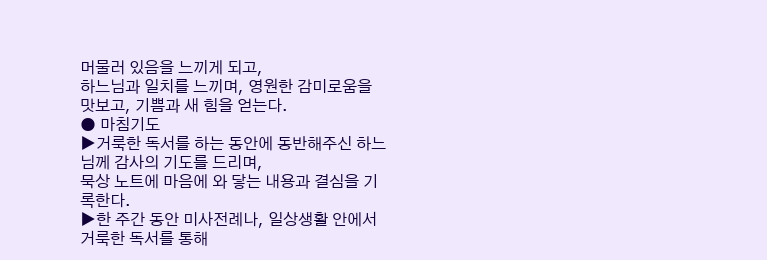머물러 있음을 느끼게 되고,
하느님과 일치를 느끼며, 영원한 감미로움을 맛보고, 기쁨과 새 힘을 얻는다.
● 마침기도
▶거룩한 독서를 하는 동안에 동반해주신 하느님께 감사의 기도를 드리며,
묵상 노트에 마음에 와 닿는 내용과 결심을 기록한다.
▶한 주간 동안 미사전례나, 일상생활 안에서 거룩한 독서를 통해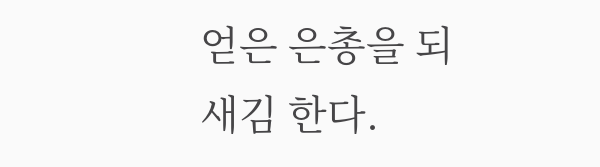얻은 은총을 되새김 한다.